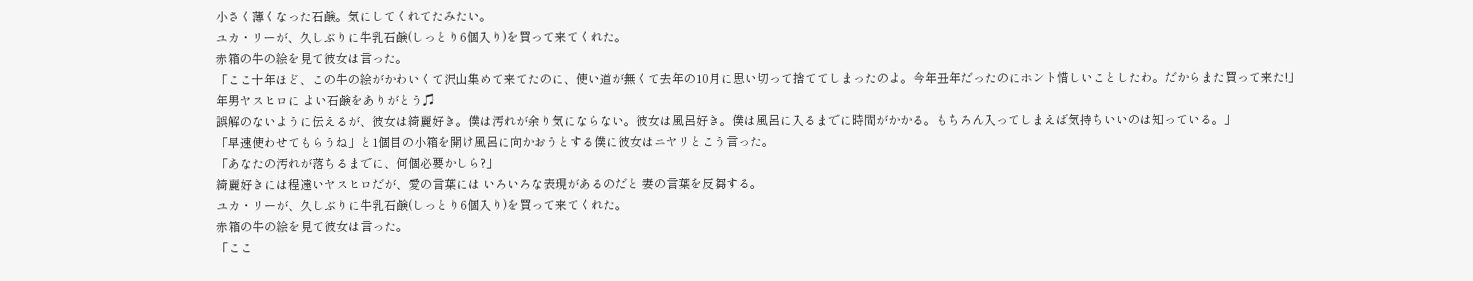小さく薄くなった石鹸。気にしてくれてたみたい。
ユカ・リーが、久しぶりに牛乳石鹸(しっとり6個入り)を買って来てくれた。
赤箱の牛の絵を見て彼女は言った。
「ここ十年ほど、この牛の絵がかわいくて沢山集めて来てたのに、使い道が無くて去年の10月に思い切って捨ててしまったのよ。今年丑年だったのにホント惜しいことしたわ。だからまた買って来た!」
年男ヤスヒロに よい石鹸をありがとう♫
誤解のないように伝えるが、彼女は綺麗好き。僕は汚れが余り気にならない。彼女は風呂好き。僕は風呂に入るまでに時間がかかる。もちろん入ってしまえば気持ちいいのは知っている。」
「早速使わせてもらうね」と1個目の小箱を開け風呂に向かおうとする僕に彼女はニヤリとこう言った。
「あなたの汚れが落ちるまでに、何個必要かしら?」
綺麗好きには程遠いヤスヒロだが、愛の言葉には いろいろな表現があるのだと 妻の言葉を反芻する。
ユカ・リーが、久しぶりに牛乳石鹸(しっとり6個入り)を買って来てくれた。
赤箱の牛の絵を見て彼女は言った。
「ここ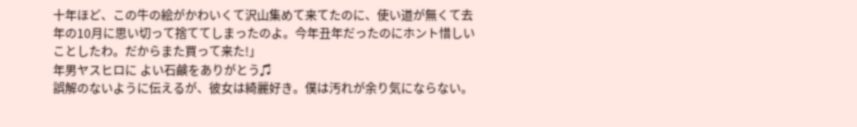十年ほど、この牛の絵がかわいくて沢山集めて来てたのに、使い道が無くて去年の10月に思い切って捨ててしまったのよ。今年丑年だったのにホント惜しいことしたわ。だからまた買って来た!」
年男ヤスヒロに よい石鹸をありがとう♫
誤解のないように伝えるが、彼女は綺麗好き。僕は汚れが余り気にならない。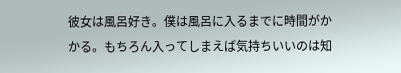彼女は風呂好き。僕は風呂に入るまでに時間がかかる。もちろん入ってしまえば気持ちいいのは知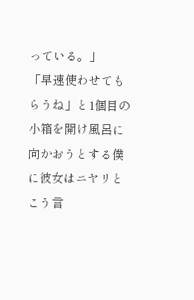っている。」
「早速使わせてもらうね」と1個目の小箱を開け風呂に向かおうとする僕に彼女はニヤリとこう言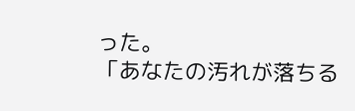った。
「あなたの汚れが落ちる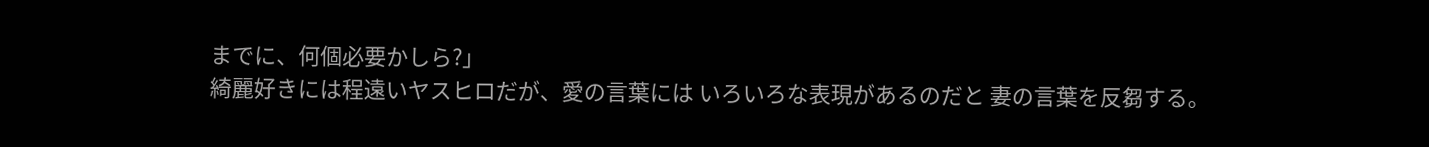までに、何個必要かしら?」
綺麗好きには程遠いヤスヒロだが、愛の言葉には いろいろな表現があるのだと 妻の言葉を反芻する。